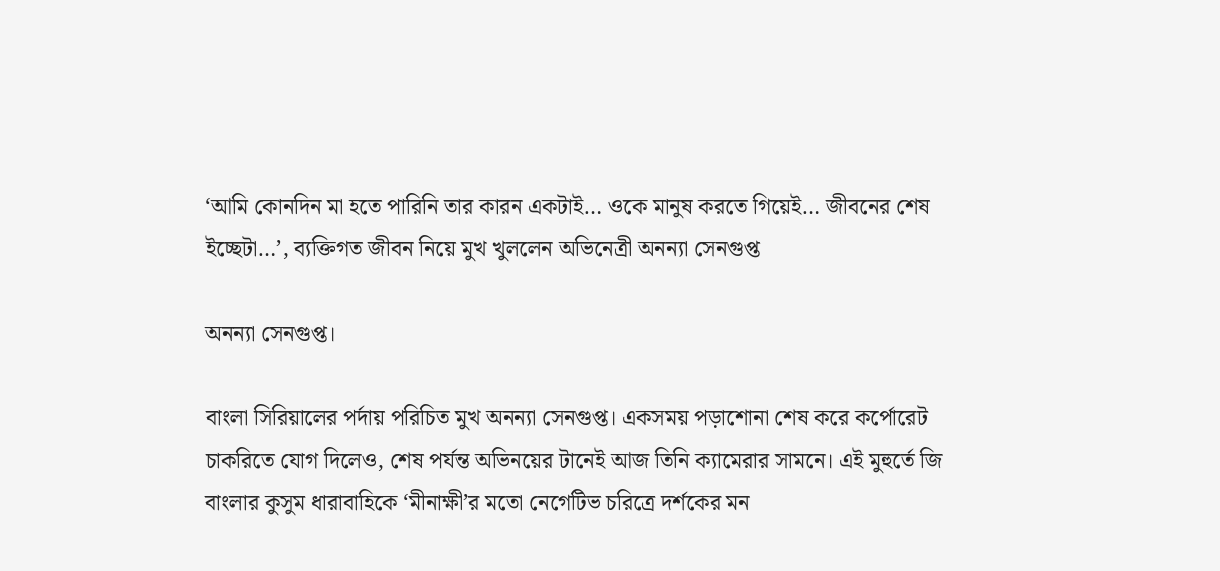‘আমি কোনদিন মা হতে পারিনি তার কারন একটাই… ওকে মানুষ করতে গিয়েই… জীবনের শেষ ইচ্ছেটা…’, ব্যক্তিগত জীবন নিয়ে মুখ খুললেন অভিনেত্রী অনন্যা সেনগুপ্ত

অনন্যা সেনগুপ্ত।

বাংলা সিরিয়ালের পর্দায় পরিচিত মুখ অনন্যা সেনগুপ্ত। একসময় পড়াশোনা শেষ করে কর্পোরেট চাকরিতে যোগ দিলেও, শেষ পর্যন্ত অভিনয়ের টানেই আজ তিনি ক্যামেরার সামনে। এই মুহুর্তে জি বাংলার কুসুম ধারাবাহিকে ‘মীনাক্ষী’র মতো নেগেটিভ চরিত্রে দর্শকের মন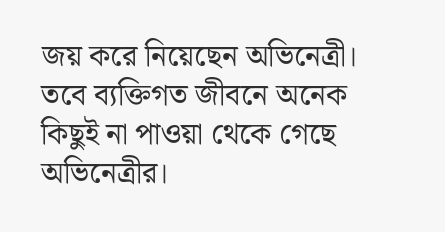জয় করে নিয়েছেন অভিনেত্রী। তবে ব্যক্তিগত জীবনে অনেক কিছুই না পাওয়া থেকে গেছে অভিনেত্রীর।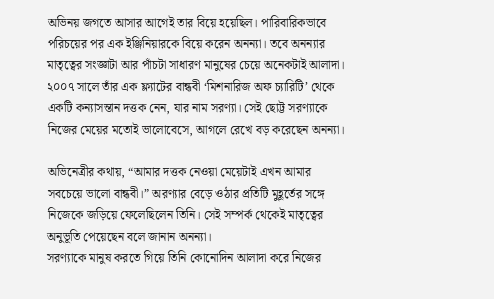অভিনয় জগতে আসার আগেই তার বিয়ে হয়েছিল। পারিবারিকভাবে পরিচয়ের পর এক ইঞ্জিনিয়ারকে বিয়ে করেন অনন্যা। তবে অনন্যার মাতৃত্বের সংজ্ঞাটা আর পাঁচটা সাধারণ মানুষের চেয়ে অনেকটাই আলাদা। ২০০৭ সালে তাঁর এক ফ্ল্যাটের বান্ধবী ‘মিশনারিজ অফ চ্যারিটি’ থেকে একটি কন্যাসন্তান দত্তক নেন, যার নাম সরণ্যা। সেই ছোট্ট সরণ্যাকে নিজের মেয়ের মতোই ভালোবেসে, আগলে রেখে বড় করেছেন অনন্যা।

অভিনেত্রীর কথায়, “আমার দত্তক নেওয়া মেয়েটাই এখন আমার সবচেয়ে ভালো বান্ধবী।” অরণ্যার বেড়ে ওঠার প্রতিটি মুহূর্তের সঙ্গে নিজেকে জড়িয়ে ফেলেছিলেন তিনি। সেই সম্পর্ক থেকেই মাতৃত্বের অনুভূতি পেয়েছেন বলে জানান অনন্যা।
সরণ্যাকে মানুষ করতে গিয়ে তিনি কোনোদিন আলাদা করে নিজের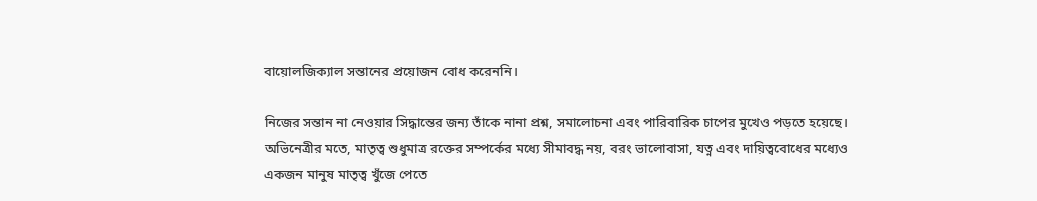বায়োলজিক্যাল সন্তানের প্রয়োজন বোধ করেননি।

নিজের সন্তান না নেওয়ার সিদ্ধান্তের জন্য তাঁকে নানা প্রশ্ন, সমালোচনা এবং পারিবারিক চাপের মুখেও পড়তে হয়েছে। অভিনেত্রীর মতে, মাতৃত্ব শুধুমাত্র রক্তের সম্পর্কের মধ্যে সীমাবদ্ধ নয়, বরং ভালোবাসা, যত্ন এবং দায়িত্ববোধের মধ্যেও একজন মানুষ মাতৃত্ব খুঁজে পেতে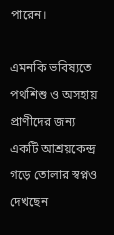পারেন।

এমনকি ভবিষ্যতে পথশিশু ও অসহায় প্রাণীদের জন্য একটি আশ্রয়কেন্দ্র গড়ে তোলার স্বপ্নও দেখছেন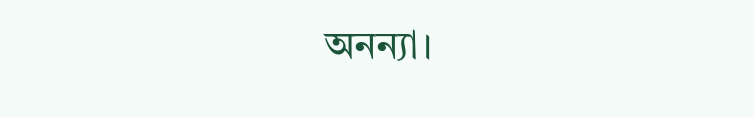অনন্যা।